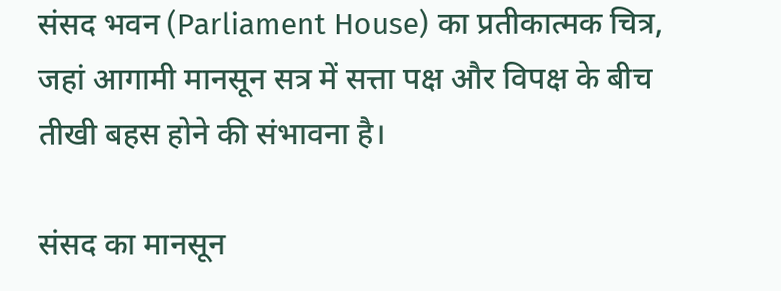संसद भवन (Parliament House) का प्रतीकात्मक चित्र, जहां आगामी मानसून सत्र में सत्ता पक्ष और विपक्ष के बीच तीखी बहस होने की संभावना है।

संसद का मानसून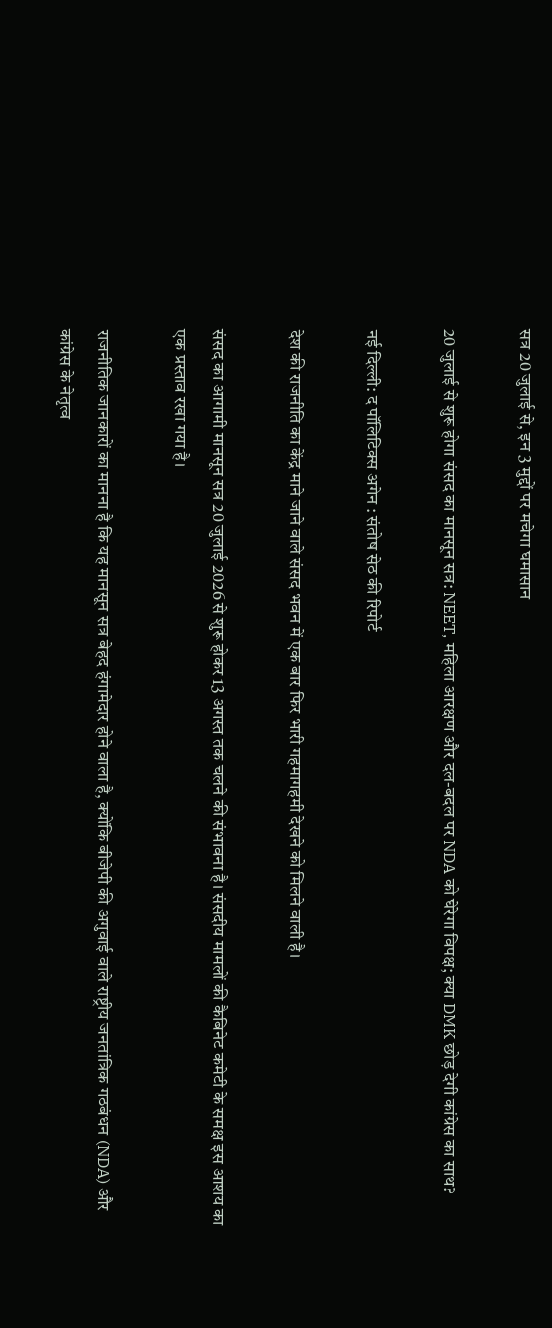सत्र 20 जुलाई से, इन 3 मुद्दों पर मचेगा घमासान

20 जुलाई से शुरू होगा संसद का मानसून सत्र: NEET, महिला आरक्षण और दल-बदल पर NDA को घेरेगा विपक्ष; क्या DMK छोड़ देगी कांग्रेस का साथ?

नई दिल्ली: द पॉलिटिक्स अगेन : संतोष सेठ की रिपोर्ट

देश की राजनीति का केंद्र माने जाने वाले संसद भवन में एक बार फिर भारी गहमागहमी देखने को मिलने वाली है।

संसद का आगामी मानसून सत्र 20 जुलाई 2026 से शुरू होकर 13 अगस्त तक चलने की संभावना है। संसदीय मामलों की कैबिनेट कमेटी के समक्ष इस आशय का एक प्रस्ताव रखा गया है।

राजनीतिक जानकारों का मानना है कि यह मानसून सत्र बेहद हंगामेदार होने वाला है, क्योंकि बीजेपी की अगुवाई वाले राष्ट्रीय जनतांत्रिक गठबंधन (NDA) और कांग्रेस के नेतृत्व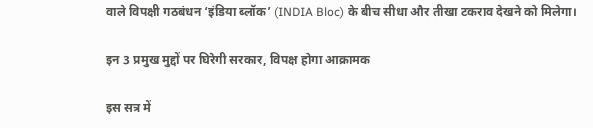वाले विपक्षी गठबंधन ‘इंडिया ब्लॉक’ (INDIA Bloc) के बीच सीधा और तीखा टकराव देखने को मिलेगा।

इन 3 प्रमुख मुद्दों पर घिरेगी सरकार, विपक्ष होगा आक्रामक

इस सत्र में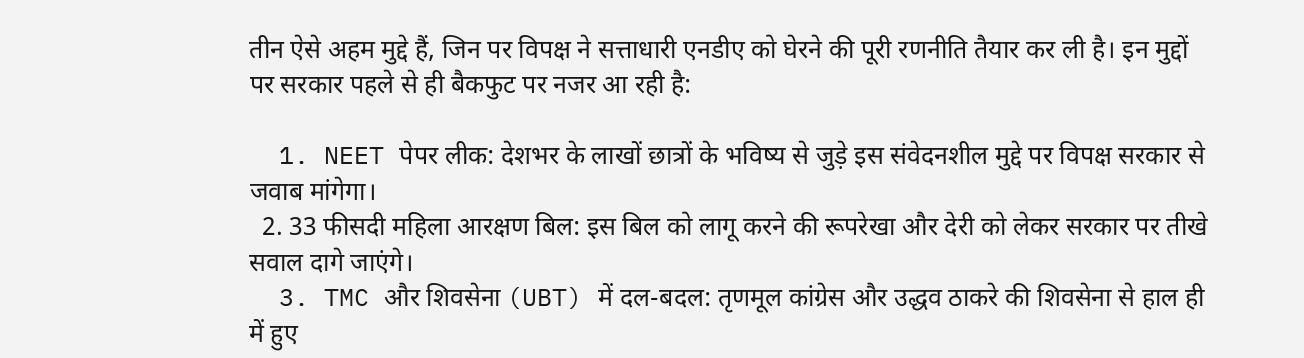तीन ऐसे अहम मुद्दे हैं, जिन पर विपक्ष ने सत्ताधारी एनडीए को घेरने की पूरी रणनीति तैयार कर ली है। इन मुद्दों पर सरकार पहले से ही बैकफुट पर नजर आ रही है:

  1. NEET पेपर लीक: देशभर के लाखों छात्रों के भविष्य से जुड़े इस संवेदनशील मुद्दे पर विपक्ष सरकार से जवाब मांगेगा।
  2. 33 फीसदी महिला आरक्षण बिल: इस बिल को लागू करने की रूपरेखा और देरी को लेकर सरकार पर तीखे सवाल दागे जाएंगे।
  3. TMC और शिवसेना (UBT) में दल-बदल: तृणमूल कांग्रेस और उद्धव ठाकरे की शिवसेना से हाल ही में हुए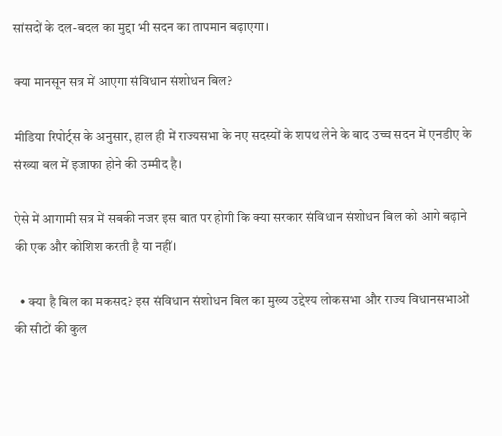सांसदों के दल-बदल का मुद्दा भी सदन का तापमान बढ़ाएगा।

क्या मानसून सत्र में आएगा संविधान संशोधन बिल?

मीडिया रिपोर्ट्स के अनुसार, हाल ही में राज्यसभा के नए सदस्यों के शपथ लेने के बाद उच्च सदन में एनडीए के संख्या बल में इजाफा होने की उम्मीद है।

ऐसे में आगामी सत्र में सबकी नजर इस बात पर होगी कि क्या सरकार संविधान संशोधन बिल को आगे बढ़ाने की एक और कोशिश करती है या नहीं।

  • क्या है बिल का मकसद? इस संविधान संशोधन बिल का मुख्य उद्देश्य लोकसभा और राज्य विधानसभाओं की सीटों की कुल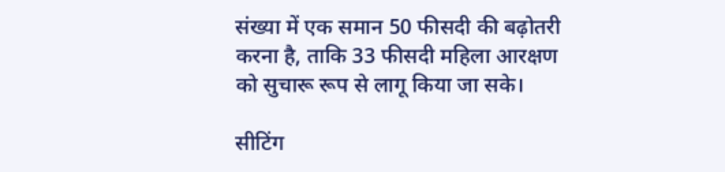संख्या में एक समान 50 फीसदी की बढ़ोतरी करना है, ताकि 33 फीसदी महिला आरक्षण को सुचारू रूप से लागू किया जा सके।

सीटिंग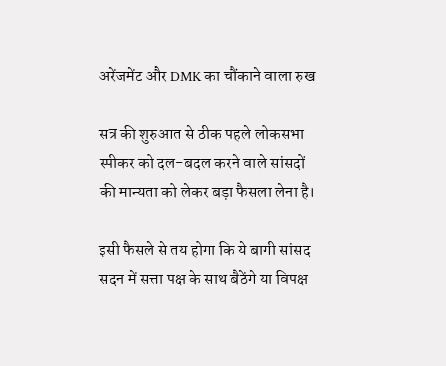अरेंजमेंट और DMK का चौंकाने वाला रुख

सत्र की शुरुआत से ठीक पहले लोकसभा स्पीकर को दल-बदल करने वाले सांसदों की मान्यता को लेकर बड़ा फैसला लेना है।

इसी फैसले से तय होगा कि ये बागी सांसद सदन में सत्ता पक्ष के साथ बैठेंगे या विपक्ष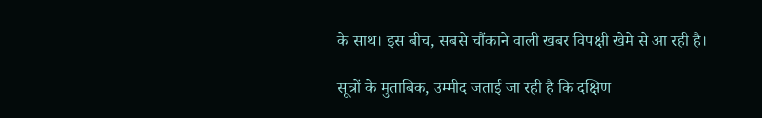के साथ। इस बीच, सबसे चौंकाने वाली खबर विपक्षी खेमे से आ रही है।

सूत्रों के मुताबिक, उम्मीद जताई जा रही है कि दक्षिण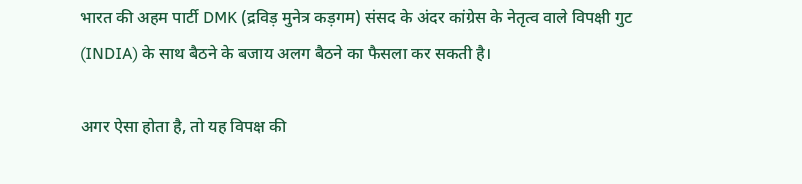भारत की अहम पार्टी DMK (द्रविड़ मुनेत्र कड़गम) संसद के अंदर कांग्रेस के नेतृत्व वाले विपक्षी गुट (INDIA) के साथ बैठने के बजाय अलग बैठने का फैसला कर सकती है।

अगर ऐसा होता है, तो यह विपक्ष की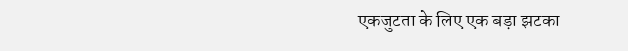एकजुटता के लिए एक बड़ा झटका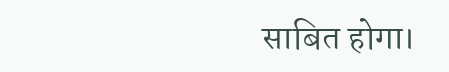साबित होगा।